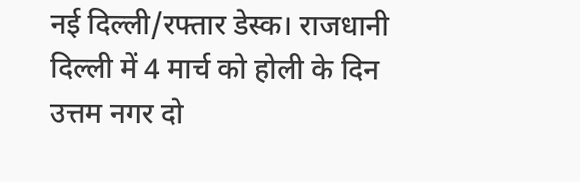नई दिल्ली/रफ्तार डेस्क। राजधानी दिल्ली में 4 मार्च को होली के दिन उत्तम नगर दो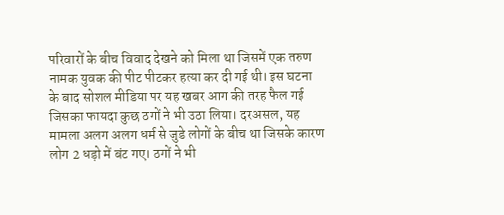परिवारों के बीच विवाद देखने को मिला था जिसमें एक तरुण नामक युवक की पीट पीटकर हत्या कर दी गई थी। इस घटना के बाद सोशल मीडिया पर यह खबर आग की तरह फैल गई जिसका फायदा कुछ ठगों ने भी उठा लिया। दरअसल, यह मामला अलग अलग धर्म से जुडे लोगों के बीच था जिसके कारण लोग 2 धड़ो में बंट गए। ठगों ने भी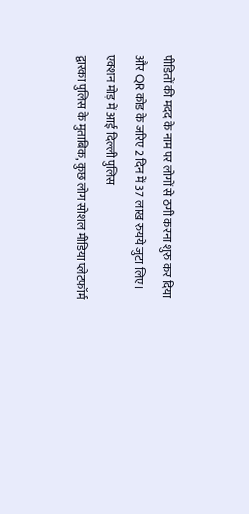पीडितों की मदद के नाम पर लोगों से ठगी करना शुरु कर दिया और QR कोड के जरिए 2 दिन में 37 लाख रुयये जुटा लिए।
एक्शन मोड़ में आई दिल्ली पुलिस
द्वारका पुलिस के मुताबिक, कुछ लोग सोशल मीडिया प्लेटफॉर्म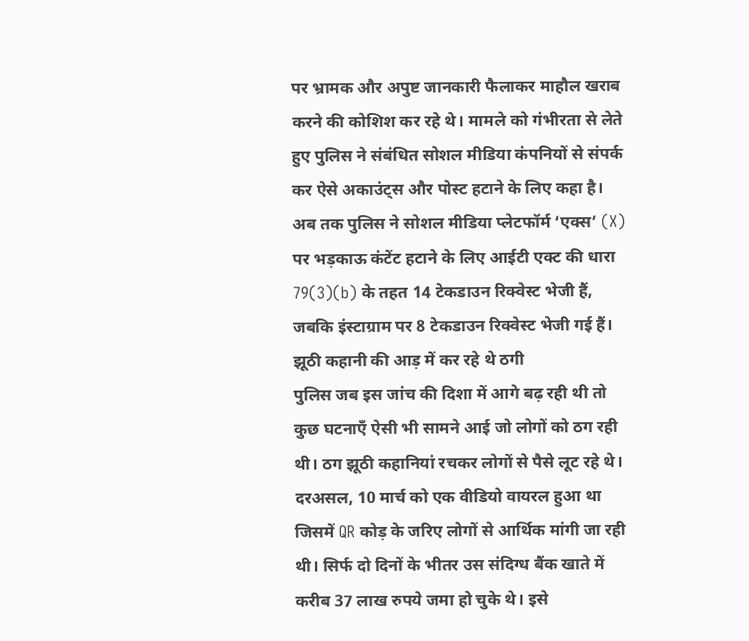पर भ्रामक और अपुष्ट जानकारी फैलाकर माहौल खराब करने की कोशिश कर रहे थे। मामले को गंभीरता से लेते हुए पुलिस ने संबंधित सोशल मीडिया कंपनियों से संपर्क कर ऐसे अकाउंट्स और पोस्ट हटाने के लिए कहा है। अब तक पुलिस ने सोशल मीडिया प्लेटफॉर्म ‘एक्स’ (X) पर भड़काऊ कंटेंट हटाने के लिए आईटी एक्ट की धारा 79(3)(b) के तहत 14 टेकडाउन रिक्वेस्ट भेजी हैं, जबकि इंस्टाग्राम पर 8 टेकडाउन रिक्वेस्ट भेजी गई हैं।
झूठी कहानी की आड़ में कर रहे थे ठगी
पुलिस जब इस जांच की दिशा में आगे बढ़ रही थी तो कुछ घटनाएँ ऐसी भी सामने आई जो लोगों को ठग रही थी। ठग झूठी कहानियां रचकर लोगों से पैसे लूट रहे थे। दरअसल, 10 मार्च को एक वीडियो वायरल हुआ था जिसमें QR कोड़ के जरिए लोगों से आर्थिक मांगी जा रही थी। सिर्फ दो दिनों के भीतर उस संदिग्ध बैंक खाते में करीब 37 लाख रुपये जमा हो चुके थे। इसे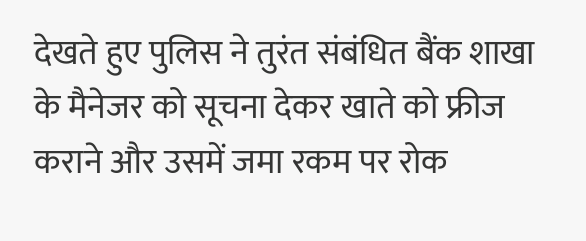देखते हुए पुलिस ने तुरंत संबंधित बैंक शाखा के मैनेजर को सूचना देकर खाते को फ्रीज कराने और उसमें जमा रकम पर रोक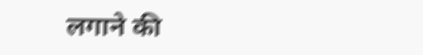लगाने की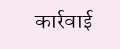कार्रवाई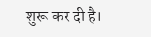शुरू कर दी है।